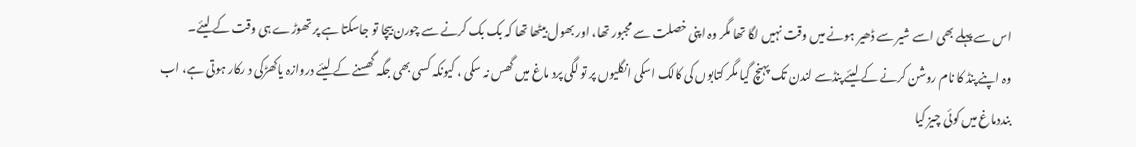اس سے پہلے بھی اسے شیر سے ڈھیر ہونے میں وقت نہیں لگا تھا مگر وہ اپنی خصلت سے مجبور تھا، اور بھول بیٹھا تھا کہ بک بک کرنے سے چورن بیچا تو جاسکتا ہے پر تھوڑے ہی وقت کے لیئے۔
وہ اپنے پنڈ کا نام روشن کرنے کے لیئے پنڈسے لندن تک پہنچ گیا مگر کتابوں کی کالک اسکی انگلیوں پر تو لگی پرد ماغ میں گھس نہ سکی ، کیونکہ کسی بھی جگہ گھسنے کے لیئے دروازہ یاکھڑکی د رکار ہوتی ہے، اب بنددماغ میں کوئی چیز کیا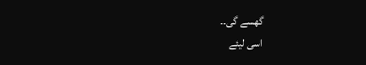گھسے گی۔۔
اسی لیئے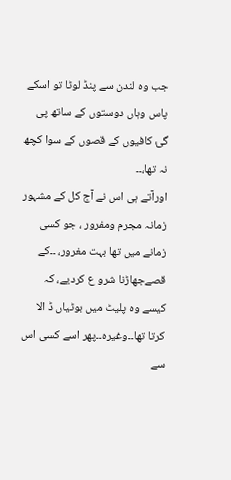جب وہ لندن سے پنڈ لوٹا تو اسکے پاس وہاں دوستوں کے ساتھ پی گئ کافیوں کے قصوں کے سوا کچھ نہ تھا،۔۔
اورآتے ہی اس نے آج کل کے مشہور زمانہ مجرم ومفرور ، جو کسی زمانے میں تھا بہت مغرور، ۔۔کے قصےجھاڑنا شرو ع کردیے، کہ کیسے وہ پلیٹ میں بوٹیاں ڈ الا کرتا تھا۔۔وغیرہ۔۔پھر اسے کسی اس سے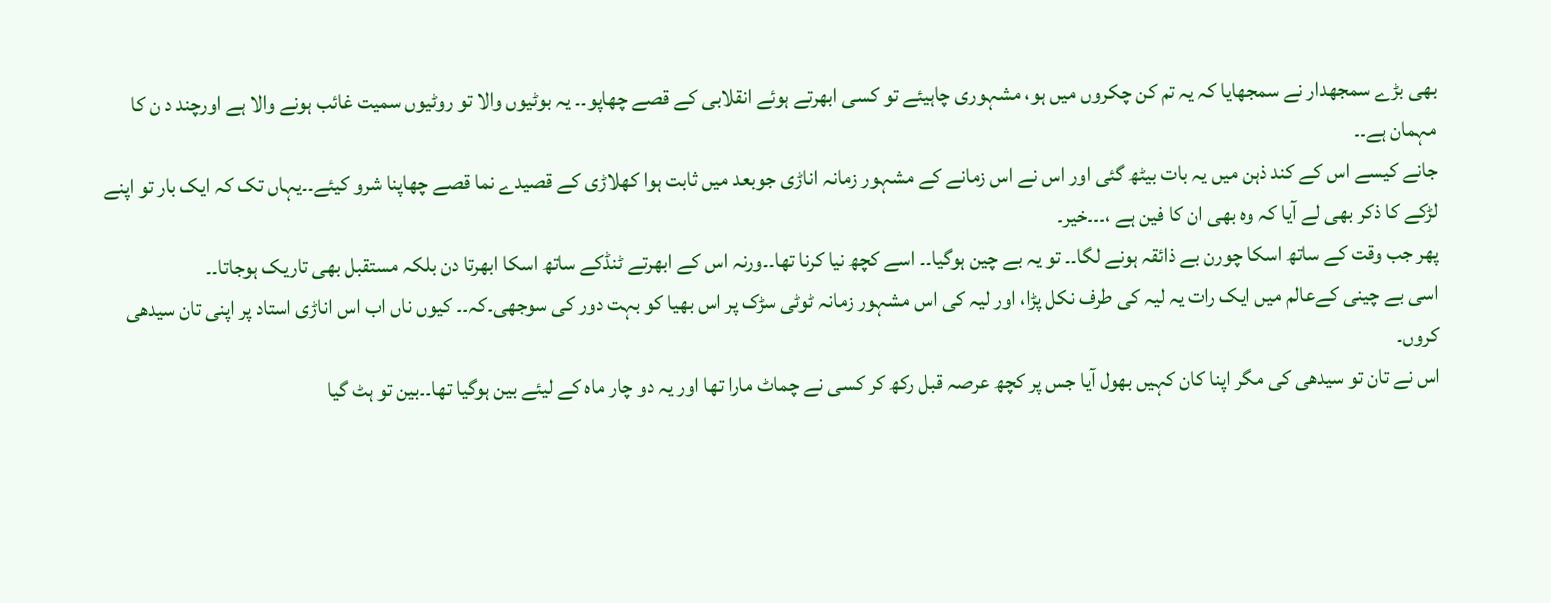بھی بڑے سمجھدار نے سمجھایا کہ یہ تم کن چکروں میں ہو، مشہوری چاہیئے تو کسی ابھرتے ہوئے انقلابی کے قصے چھاپو۔۔ یہ بوٹیوں والا تو روٹیوں سمیت غائب ہونے والا ہے اورچند د ن کا مہمان ہے۔۔
جانے کیسے اس کے کند ذہن میں یہ بات بیٹھ گئی اور اس نے اس زمانے کے مشہور زمانہ اناڑی جوبعد میں ثابت ہوا کھلاڑی کے قصیدے نما قصے چھاپنا شرو کیئے۔۔یہاں تک کہ ایک بار تو اپنے لڑکے کا ذکر بھی لے آیا کہ وہ بھی ان کا فین ہے ،۔۔۔خیر۔
پھر جب وقت کے ساتھ اسکا چورن بے ذائقہ ہونے لگا۔۔ تو یہ بے چین ہوگیا۔۔ اسے کچھ نیا کرنا تھا۔۔ورنہ اس کے ابھرتے ٹنڈکے ساتھ اسکا ابھرتا دن بلکہ مستقبل بھی تاریک ہوجاتا۔۔
اسی بے چینی کےعالم میں ایک رات یہ لیہ کی طرف نکل پڑا، اور لیہ کی اس مشہور زمانہ ٹوٹی سڑک پر اس بھیا کو بہت دور کی سوجھی۔کہ۔۔ کیوں ناں اب اس اناڑی استاد پر اپنی تان سیدھی کروں۔
اس نے تان تو سیدھی کی مگر اپنا کان کہیں بھول آیا جس پر کچھ عرصہ قبل رکھ کر کسی نے چماٹ مارا تھا اور یہ دو چار ماہ کے لیئے بین ہوگیا تھا۔۔بین تو ہٹ گیا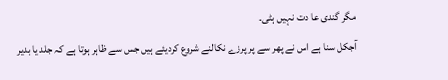مگر گندی عا دت نہیں ہٹی۔
آجکل سنا ہے اس نے پھر سے پر پرزے نکالنے شروع کردیئے ہیں جس سے ظاہر ہوتا ہے کہ جلد یا بدیر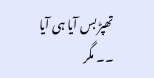تھپڑ بس آیا ہی آیا ۔۔ مگر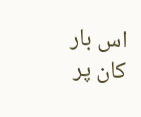اس بار کان پر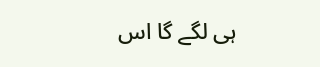ہی لگے گا اس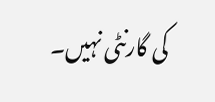کی گارنٹی نہیں۔